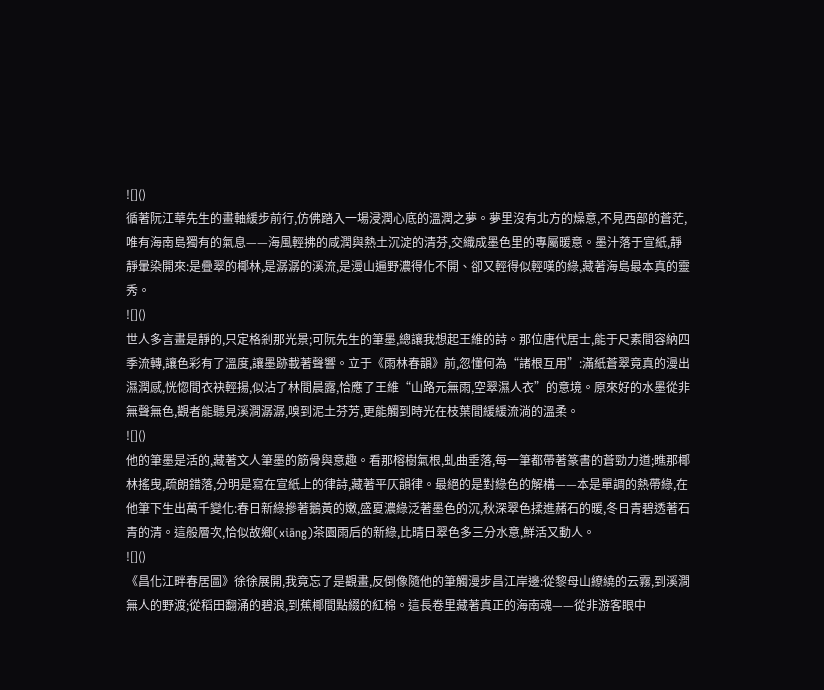![]()
循著阮江華先生的畫軸緩步前行,仿佛踏入一場浸潤心底的溫潤之夢。夢里沒有北方的燥意,不見西部的蒼茫,唯有海南島獨有的氣息——海風輕拂的咸潤與熱土沉淀的清芬,交織成墨色里的專屬暖意。墨汁落于宣紙,靜靜暈染開來:是疊翠的椰林,是潺潺的溪流,是漫山遍野濃得化不開、卻又輕得似輕嘆的綠,藏著海島最本真的靈秀。
![]()
世人多言畫是靜的,只定格剎那光景;可阮先生的筆墨,總讓我想起王維的詩。那位唐代居士,能于尺素間容納四季流轉,讓色彩有了溫度,讓墨跡載著聲響。立于《雨林春韻》前,忽懂何為“諸根互用”:滿紙蒼翠竟真的漫出濕潤感,恍惚間衣袂輕揚,似沾了林間晨露,恰應了王維“山路元無雨,空翠濕人衣”的意境。原來好的水墨從非無聲無色,觀者能聽見溪澗潺潺,嗅到泥土芬芳,更能觸到時光在枝葉間緩緩流淌的溫柔。
![]()
他的筆墨是活的,藏著文人筆墨的筋骨與意趣。看那榕樹氣根,虬曲垂落,每一筆都帶著篆書的蒼勁力道;瞧那椰林搖曳,疏朗錯落,分明是寫在宣紙上的律詩,藏著平仄韻律。最絕的是對綠色的解構——本是單調的熱帶綠,在他筆下生出萬千變化:春日新綠摻著鵝黃的嫩,盛夏濃綠泛著墨色的沉,秋深翠色揉進赭石的暖,冬日青碧透著石青的清。這般層次,恰似故鄉(xiāng)茶園雨后的新綠,比晴日翠色多三分水意,鮮活又動人。
![]()
《昌化江畔春居圖》徐徐展開,我竟忘了是觀畫,反倒像隨他的筆觸漫步昌江岸邊:從黎母山繚繞的云霧,到溪澗無人的野渡;從稻田翻涌的碧浪,到蕉椰間點綴的紅棉。這長卷里藏著真正的海南魂——從非游客眼中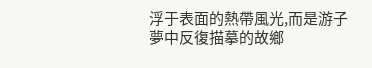浮于表面的熱帶風光,而是游子夢中反復描摹的故鄉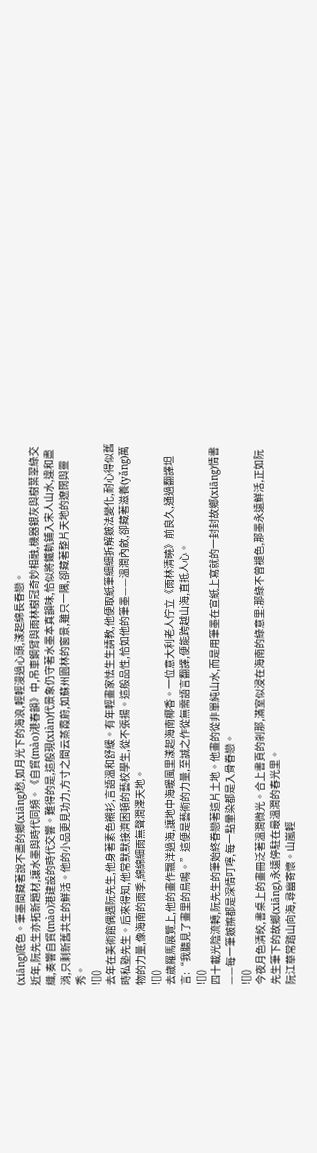(xiāng)底色。筆墨間藏著說不盡的鄉(xiāng)愁,如月光下的海浪,輕輕漫過心頭,漾起綿長眷戀。
近年,阮先生亦拓新題材,讓水墨與時代同頻。《自貿(mào)港春韻》中,吊車鋼臂與雨林樹冠奇妙相融,機器銀灰與樹葉翠綠交織,奏響自貿(mào)港建設的時代交響。難得的是,這般現(xiàn)代景象仍守著水墨本真韻味,恰似將鐵軌鋪入宋人山水,違和盡消,只剩新舊共生的鮮活。他的小品更見功力,方寸之間云蒸霞蔚,如蘇州園林的窗景,雖只一隅,卻藏著整片天地的遼闊與靈秀。
![]()
去年在美術館偶遇阮先生,他身著素色襯衫,言語溫和舒緩。有年輕畫家怯生生請教,他便取紙筆細細拆解皴法變化,耐心得似舊時私塾先生。后來得知,他常默默接濟困頓的藝校學生,從不張揚。這般品性,恰如他的筆墨——溫潤內斂,卻藏著滋養(yǎng)萬物的力量,像海南的雨季,綿綿細雨無聲潤澤天地。
![]()
去歲羅馬展覽上,他的畫作飄洋過海,讓地中海暖風里漾起海南椰香。一位意大利老人佇立《雨林清曉》前良久,通過翻譯坦言:“我聽見了畫里的鳥鳴。”這便是藝術的力量,至誠之作從無需語言翻譯,便能跨越山海,直抵人心。
![]()
四十載光陰流轉,阮先生的筆始終眷戀著這片土地。他畫的從非單純山水,而是用筆墨在宣紙上寫就的一封封故鄉(xiāng)情書——每一筆皴擦都是深情叮嚀,每一點暈染都是入骨眷戀。
![]()
今夜月色清皎,書桌上的畫冊泛著溫潤微光。合上書頁的剎那,滿室似浸在海南的綠意里:那綠不曾褪色,那墨永遠鮮活,正如阮先生筆下的故鄉(xiāng),永遠停駐在最溫潤的春光里。
阮江華常踏山向海,尋幽寄懷。山嵐輕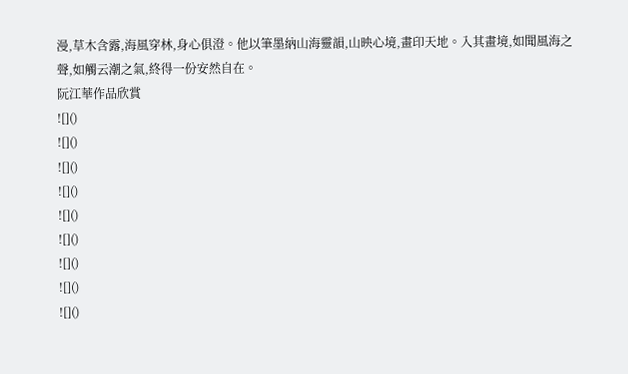漫,草木含露,海風穿林,身心俱澄。他以筆墨納山海靈韻,山映心境,畫印天地。入其畫境,如聞風海之聲,如觸云潮之氣,終得一份安然自在。
阮江華作品欣賞
![]()
![]()
![]()
![]()
![]()
![]()
![]()
![]()
![]()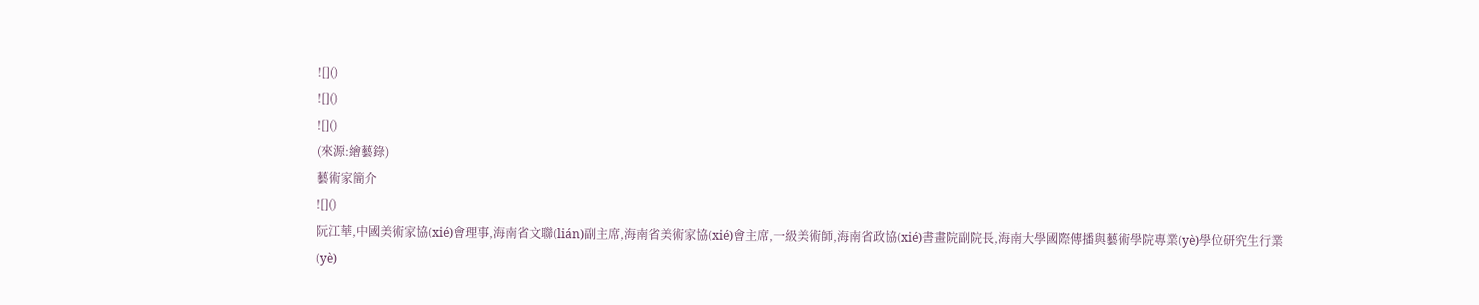![]()
![]()
![]()
(來源:繪藝錄)
藝術家簡介
![]()
阮江華,中國美術家協(xié)會理事,海南省文聯(lián)副主席,海南省美術家協(xié)會主席,一級美術師,海南省政協(xié)書畫院副院長,海南大學國際傳播與藝術學院專業(yè)學位研究生行業(yè)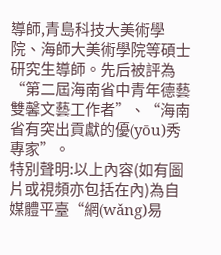導師,青島科技大美術學院、海師大美術學院等碩士研究生導師。先后被評為“第二屆海南省中青年德藝雙馨文藝工作者”、“海南省有突出貢獻的優(yōu)秀專家”。
特別聲明:以上內容(如有圖片或視頻亦包括在內)為自媒體平臺“網(wǎng)易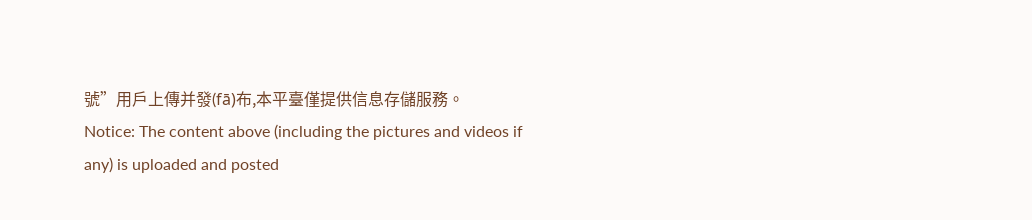號”用戶上傳并發(fā)布,本平臺僅提供信息存儲服務。
Notice: The content above (including the pictures and videos if any) is uploaded and posted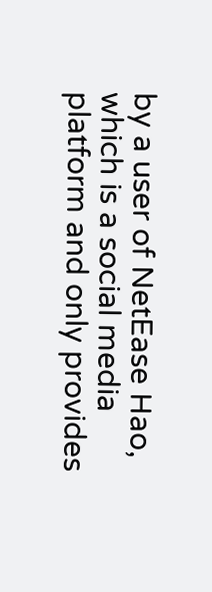by a user of NetEase Hao, which is a social media platform and only provides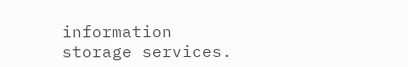information storage services.